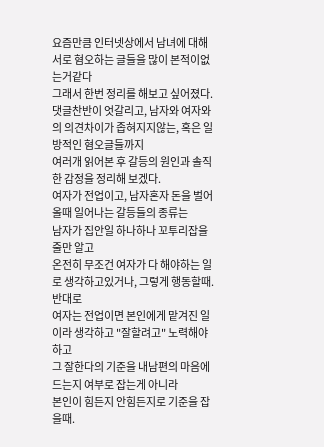요즘만큼 인터넷상에서 남녀에 대해 서로 혐오하는 글들을 많이 본적이없는거같다
그래서 한번 정리를 해보고 싶어졌다.
댓글찬반이 엇갈리고, 남자와 여자와의 의견차이가 좁혀지지않는, 혹은 일방적인 혐오글들까지
여러개 읽어본 후 갈등의 원인과 솔직한 감정을 정리해 보겠다.
여자가 전업이고, 남자혼자 돈을 벌어올때 일어나는 갈등들의 종류는
남자가 집안일 하나하나 꼬투리잡을줄만 알고
온전히 무조건 여자가 다 해야하는 일로 생각하고있거나, 그렇게 행동할때.
반대로
여자는 전업이면 본인에게 맡겨진 일이라 생각하고 "잘할려고" 노력해야하고
그 잘한다의 기준을 내남편의 마음에 드는지 여부로 잡는게 아니라
본인이 힘든지 안힘든지로 기준을 잡을때.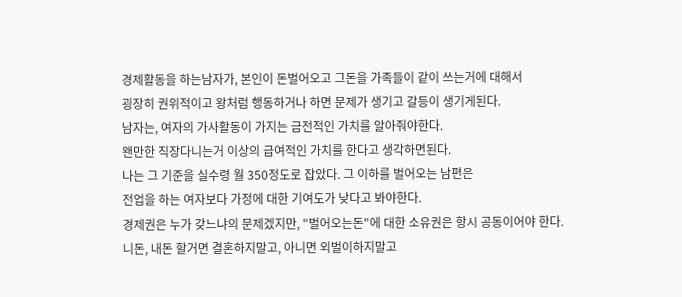경제활동을 하는남자가, 본인이 돈벌어오고 그돈을 가족들이 같이 쓰는거에 대해서
굉장히 권위적이고 왕처럼 행동하거나 하면 문제가 생기고 갈등이 생기게된다.
남자는, 여자의 가사활동이 가지는 금전적인 가치를 알아줘야한다.
왠만한 직장다니는거 이상의 급여적인 가치를 한다고 생각하면된다.
나는 그 기준을 실수령 월 350정도로 잡았다. 그 이하를 벌어오는 남편은
전업을 하는 여자보다 가정에 대한 기여도가 낮다고 봐야한다.
경제권은 누가 갖느냐의 문제겠지만, "벌어오는돈"에 대한 소유권은 항시 공동이어야 한다.
니돈, 내돈 할거면 결혼하지말고, 아니면 외벌이하지말고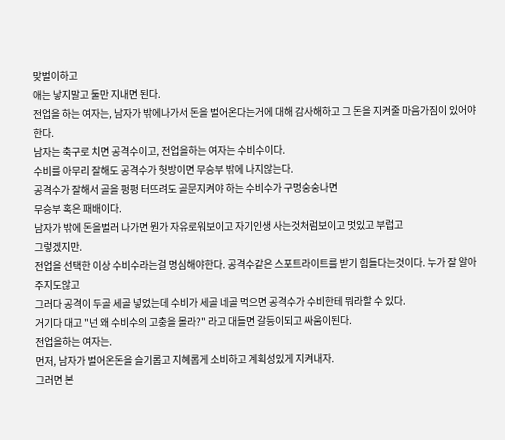맞벌이하고
애는 낳지말고 둘만 지내면 된다.
전업을 하는 여자는, 남자가 밖에나가서 돈을 벌어온다는거에 대해 감사해하고 그 돈을 지켜줄 마음가짐이 있어야한다.
남자는 축구로 치면 공격수이고, 전업을하는 여자는 수비수이다.
수비를 아무리 잘해도 공격수가 헛방이면 무승부 밖에 나지않는다.
공격수가 잘해서 골을 펑펑 터뜨려도 골문지켜야 하는 수비수가 구멍숭숭나면
무승부 혹은 패배이다.
남자가 밖에 돈을벌러 나가면 뭔가 자유로워보이고 자기인생 사는것처럼보이고 멋있고 부럽고
그렇겠지만.
전업을 선택한 이상 수비수라는걸 명심해야한다. 공격수같은 스포트라이트를 받기 힘들다는것이다. 누가 잘 알아주지도않고
그러다 공격이 두골 세골 넣었는데 수비가 세골 네골 먹으면 공격수가 수비한테 뭐라할 수 있다.
거기다 대고 "넌 왜 수비수의 고충을 몰라?" 라고 대들면 갈등이되고 싸움이된다.
전업을하는 여자는.
먼저, 남자가 벌어온돈을 슬기롭고 지혜롭게 소비하고 계획성있게 지켜내자.
그러면 본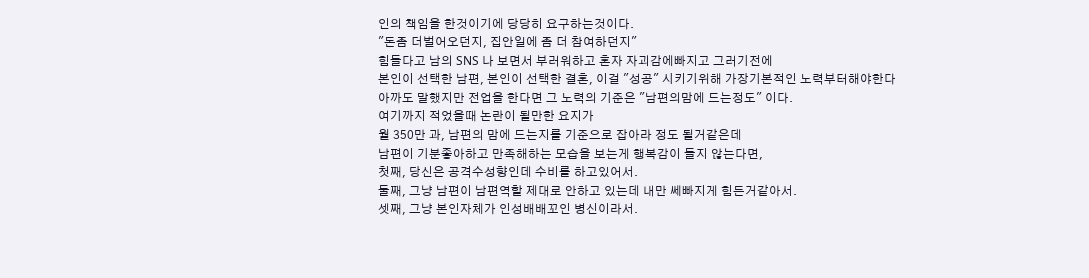인의 책임을 한것이기에 당당히 요구하는것이다.
"돈좀 더벌어오던지, 집안일에 좀 더 참여하던지"
힘들다고 남의 SNS 나 보면서 부러워하고 혼자 자괴감에빠지고 그러기전에
본인이 선택한 남편, 본인이 선택한 결혼, 이걸 "성공" 시키기위해 가장기본적인 노력부터해야한다
아까도 말했지만 전업을 한다면 그 노력의 기준은 "남편의맘에 드는정도" 이다.
여기까지 적었을때 논란이 될만한 요지가
월 350만 과, 남편의 맘에 드는지를 기준으로 잡아라 정도 될거같은데
남편이 기분좋아하고 만족해하는 모습을 보는게 행복감이 들지 않는다면,
첫째, 당신은 공격수성향인데 수비를 하고있어서.
둘째, 그냥 남편이 남편역할 제대로 안하고 있는데 내만 쎄빠지게 힘든거같아서.
셋째, 그냥 본인자체가 인성배배꼬인 병신이라서.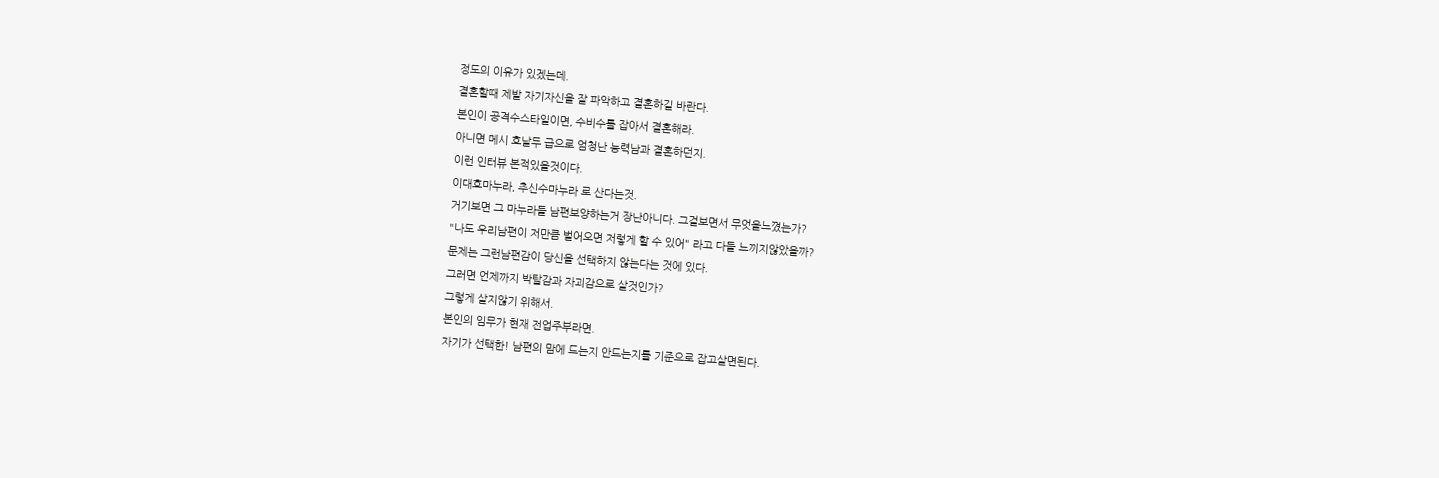정도의 이유가 있겠는데.
결혼할때 제발 자기자신을 잘 파악하고 결혼하길 바란다.
본인이 공격수스타일이면, 수비수를 잡아서 결혼해라.
아니면 메시 호날두 급으로 엄청난 능력남과 결혼하던지.
이런 인터뷰 본적있을것이다.
이대호마누라, 추신수마누라 로 산다는것.
거기보면 그 마누라들 남편보양하는거 장난아니다. 그걸보면서 무엇을느꼈는가?
"나도 우리남편이 저만큼 벌어오면 저렇게 할 수 있어" 라고 다들 느끼지않았을까?
문제는 그런남편감이 당신을 선택하지 않는다는 것에 있다.
그러면 언제까지 박탈감과 자괴감으로 살것인가?
그렇게 살지않기 위해서.
본인의 임무가 현재 전업주부라면.
자기가 선택한! 남편의 맘에 드는지 안드는지를 기준으로 잡고살면된다.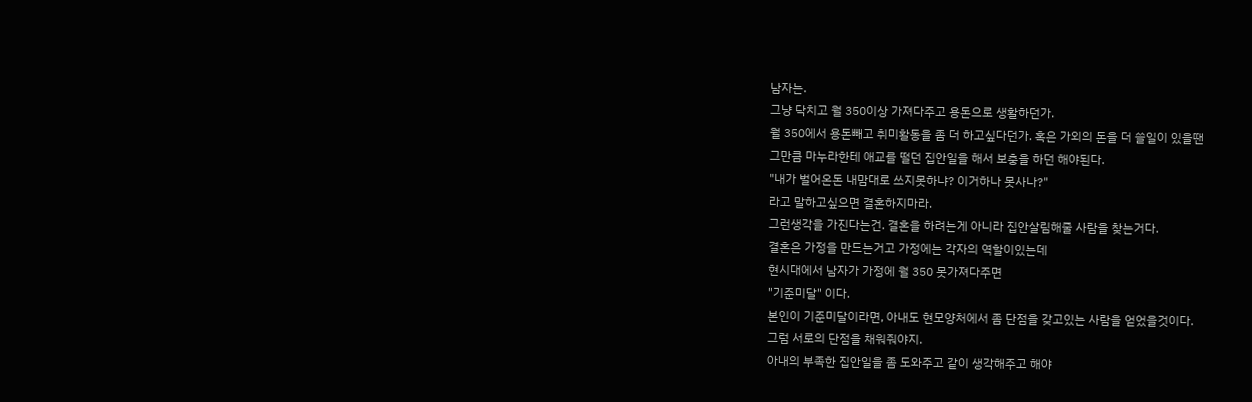남자는.
그냥 닥치고 월 350이상 가져다주고 용돈으로 생활하던가.
월 350에서 용돈빼고 취미활동을 좀 더 하고싶다던가. 혹은 가외의 돈을 더 쓸일이 있을땐
그만큼 마누라한테 애교를 떨던 집안일을 해서 보충을 하던 해야된다.
"내가 벌어온돈 내맘대로 쓰지못하냐? 이거하나 못사나?"
라고 말하고싶으면 결혼하지마라.
그런생각을 가진다는건. 결혼을 하려는게 아니라 집안살림해줄 사람을 찾는거다.
결혼은 가정을 만드는거고 가정에는 각자의 역할이있는데
현시대에서 남자가 가정에 월 350 못가져다주면
"기준미달" 이다.
본인이 기준미달이라면, 아내도 현모양처에서 좀 단점을 갖고있는 사람을 얻었을것이다.
그럼 서로의 단점을 채워줘야지.
아내의 부족한 집안일을 좀 도와주고 같이 생각해주고 해야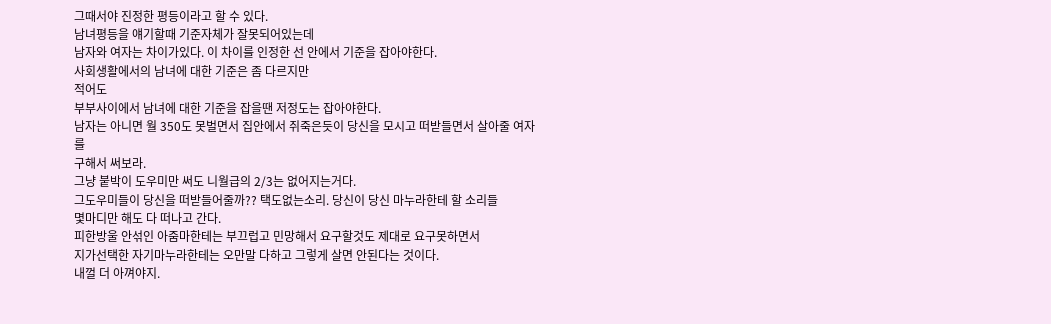그때서야 진정한 평등이라고 할 수 있다.
남녀평등을 얘기할때 기준자체가 잘못되어있는데
남자와 여자는 차이가있다. 이 차이를 인정한 선 안에서 기준을 잡아야한다.
사회생활에서의 남녀에 대한 기준은 좀 다르지만
적어도
부부사이에서 남녀에 대한 기준을 잡을땐 저정도는 잡아야한다.
남자는 아니면 월 350도 못벌면서 집안에서 쥐죽은듯이 당신을 모시고 떠받들면서 살아줄 여자를
구해서 써보라.
그냥 붙박이 도우미만 써도 니월급의 2/3는 없어지는거다.
그도우미들이 당신을 떠받들어줄까?? 택도없는소리. 당신이 당신 마누라한테 할 소리들
몇마디만 해도 다 떠나고 간다.
피한방울 안섞인 아줌마한테는 부끄럽고 민망해서 요구할것도 제대로 요구못하면서
지가선택한 자기마누라한테는 오만말 다하고 그렇게 살면 안된다는 것이다.
내껄 더 아껴야지.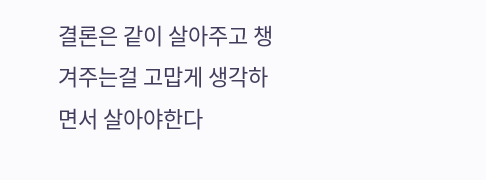결론은 같이 살아주고 챙겨주는걸 고맙게 생각하면서 살아야한다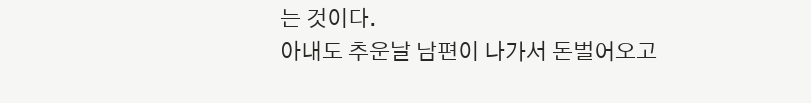는 것이다.
아내도 추운날 남편이 나가서 돈벌어오고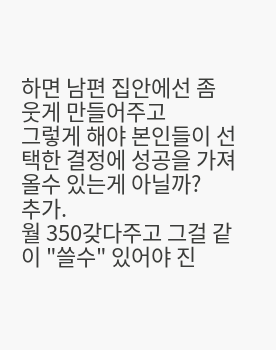하면 남편 집안에선 좀 웃게 만들어주고
그렇게 해야 본인들이 선택한 결정에 성공을 가져올수 있는게 아닐까?
추가.
월 350갖다주고 그걸 같이 "쓸수" 있어야 진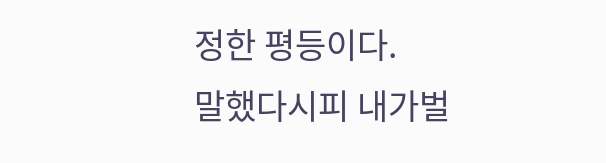정한 평등이다.
말했다시피 내가벌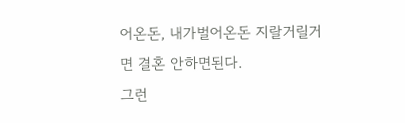어온돈, 내가벌어온돈 지랄거릴거면 결혼 안하면된다.
그런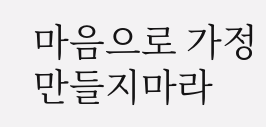마음으로 가정만들지마라